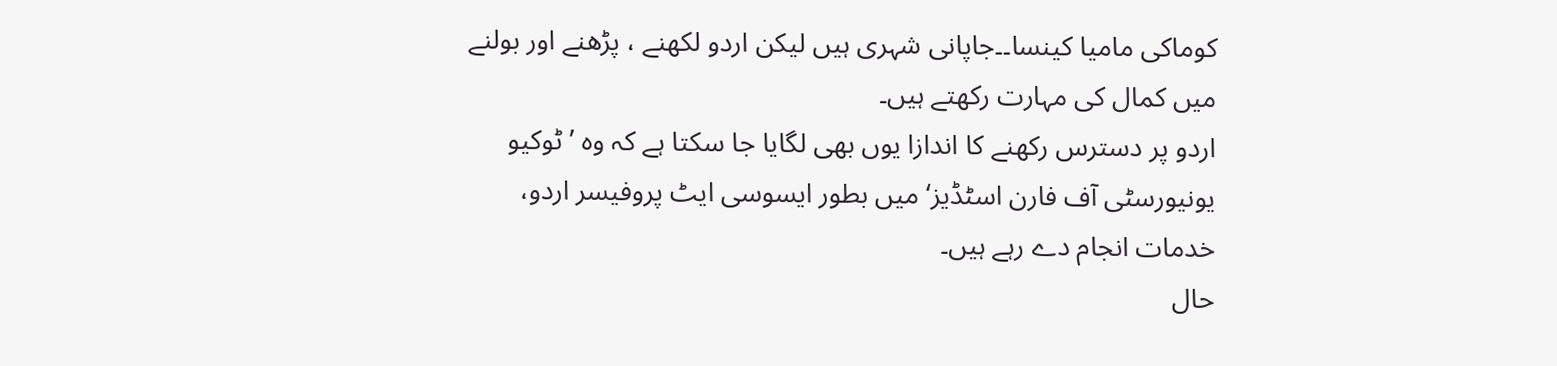کوماکی مامیا کینسا۔۔جاپانی شہری ہیں لیکن اردو لکھنے ، پڑھنے اور بولنے میں کمال کی مہارت رکھتے ہیں۔
اردو پر دسترس رکھنے کا اندازا یوں بھی لگایا جا سکتا ہے کہ وہ ’ٹوکیو یونیورسٹی آف فارن اسٹڈیز‘ میں بطور ایسوسی ایٹ پروفیسر اردو، خدمات انجام دے رہے ہیں۔
حال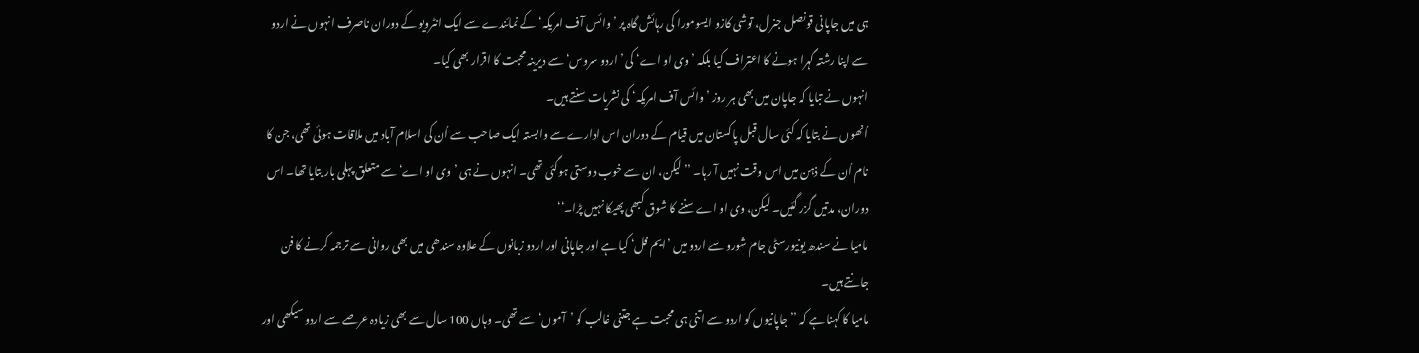ہی میں جاپانی قونصل جنرل، توشی کازو ایسومورا کی رہائش گاہ پر ’وائس آف امریکہ‘ کے نمائندے سے ایک انٹرویو کے دوران ناصرف انہوں نے اردو سے اپنا رشتہ گہرا ہونے کا اعتراف کیا بلکہ ’وی او اے‘ کی ’اردو سروس‘ سے دیرینہ محبت کا اقرار بھی کیا۔
انہوں نے تبایا کہ جاپان میں بھی ہر روز ’وائس آف امریکہ‘ کی نشریات سنتے ہیں۔
اُنھوں نے بتایا کہ کئی سال قبل پاکستان میں قیام کے دوران اس ادارے سے وابستہ ایک صاحب سے اُن کی اسلام آباد میں ملاقات ہوئی تھی، جن کا نام اُن کے ذہن میں اس وقت نہیں آ رہا۔ ’’لیکن، ان سے خوب دوستی ہوگئی تھی۔ انہوں نے ہی ’وی او اے‘ سے متعلق پہلی بار بتایا تھا۔ اس دوران، مدتیں گزر گئیں۔ لیکن، وی او اے سننے کا شوق کبھی پھیکا نہیں پڑا۔‘‘
مامیا نے سندھ یونیورسٹی جام شورو سے اردو میں ’ایم فل‘ کیا ہے اور جاپانی اور اردو زبانوں کے علاوہ سندھی میں بھی روانی سے ترجمہ کرنے کا فن جانتے ہیں۔
مامیا کا کہنا ہے کہ ’’جاپانیوں کو اردو سے اتنی ہی محبت ہے جتنی غالب کو ’آموں‘ سے تھی۔ وہاں 100 سال سے بھی زیادہ عرصے سے اردو سیکھی اور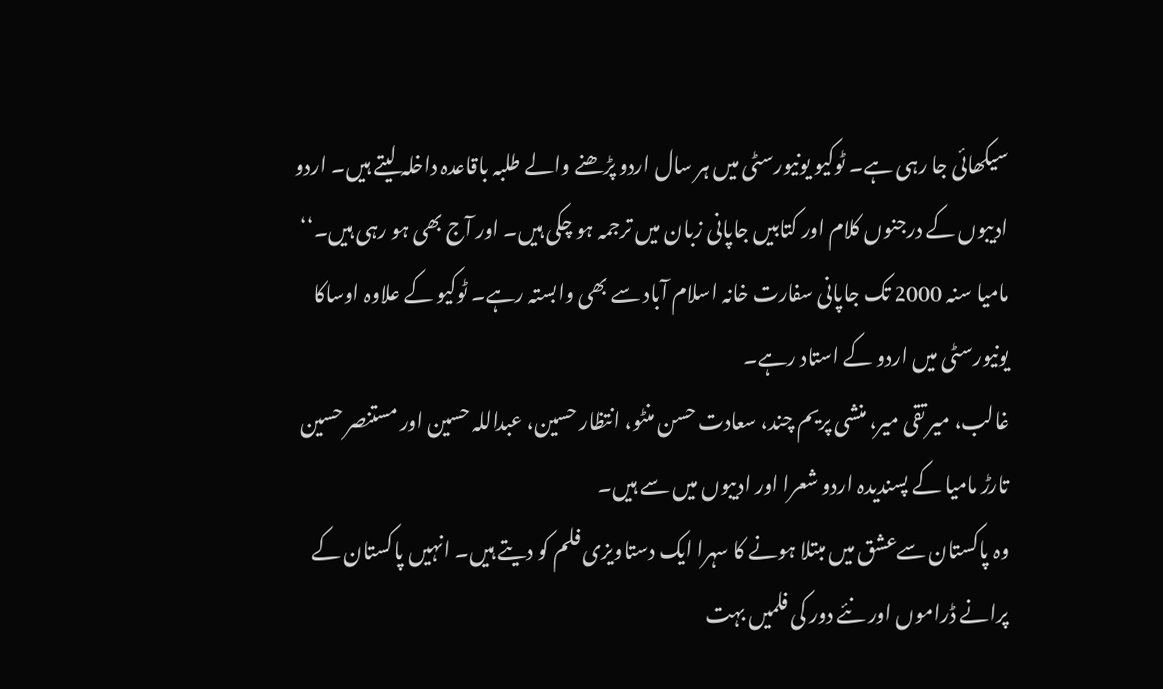سیکھائی جا رہی ہے۔ ٹوکیو یونیورسٹی میں ہر سال اردو پڑھنے والے طلبہ باقاعدہ داخلہ لیتے ہیں۔ اردو ادیبوں کے درجنوں کلام اور کتابیں جاپانی زبان میں ترجمہ ہو چکی ہیں۔ اور آج بھی ہو رہی ہیں۔‘‘
مامیا سنہ 2000 تک جاپانی سفارت خانہ اسلام آباد سے بھی وابستہ رہے۔ ٹوکیو کے علاوہ اوساکا یونیورسٹی میں اردو کے استاد رہے۔
غالب، میر تقی میر، منشی پریم چند، سعادت حسن منٹو، انتظار حسین، عبداللہ حسین اور مستنصر حسین تارڑ مامیا کے پسندیدہ اردو شعرا اور ادیبوں میں سے ہیں۔
وہ پاکستان سےعشق میں مبتلا ہونے کا سہرا ایک دستاویزی فلم کو دیتے ہیں۔ انہیں پاکستان کے پرانے ڈراموں اور نئے دور کی فلمیں بہت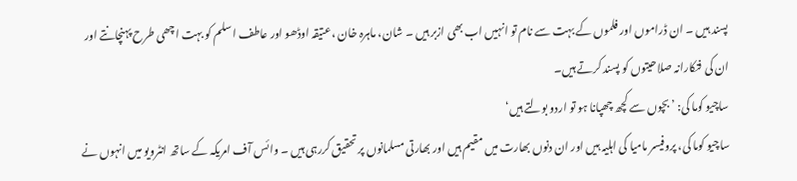پسند ہیں ۔ ان ڈراموں اور فلموں کے بہت سے نام تو انہیں اب بھی ازبر ہیں ۔ شان، ماہرہ خان ،عتیقہ اوڈھو اور عاطف اسلم کو بہت اچھی طرح پہنچانتے اور ان کی فنکارانہ صلاحیتوں کو پسند کرتے ہیں۔
ساچیو کوما کی: ’بچوں سے کچھ چھپانا ہو تو اردو بولتے ہیں‘
ساچیو کوما کی، پروفیسر مامیا کی اہلیہ ہیں اور ان دنوں بھارت میں مقیم ہیں اور بھارتی مسلمانوں پر تحقیق کررہی ہیں ۔ وائس آف امریکہ کے ساتھ انٹرویو میں انہوں نے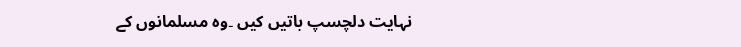نہایت دلچسپ باتیں کیں ۔وہ مسلمانوں کے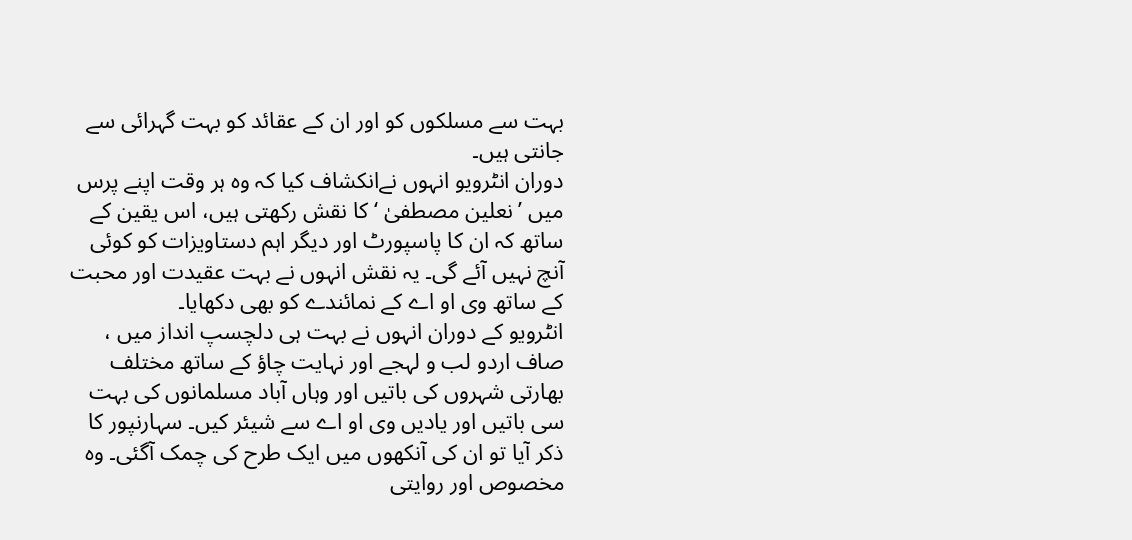بہت سے مسلکوں کو اور ان کے عقائد کو بہت گہرائی سے جانتی ہیں۔
دوران انٹرویو انہوں نےانکشاف کیا کہ وہ ہر وقت اپنے پرس میں ’نعلین مصطفیٰ ‘کا نقش رکھتی ہیں، اس یقین کے ساتھ کہ ان کا پاسپورٹ اور دیگر اہم دستاویزات کو کوئی آنچ نہیں آئے گی۔ یہ نقش انہوں نے بہت عقیدت اور محبت کے ساتھ وی او اے کے نمائندے کو بھی دکھایا۔
انٹرویو کے دوران انہوں نے بہت ہی دلچسپ انداز میں ، صاف اردو لب و لہجے اور نہایت چاؤ کے ساتھ مختلف بھارتی شہروں کی باتیں اور وہاں آباد مسلمانوں کی بہت سی باتیں اور یادیں وی او اے سے شیئر کیں۔ سہارنپور کا ذکر آیا تو ان کی آنکھوں میں ایک طرح کی چمک آگئی۔ وہ مخصوص اور روایتی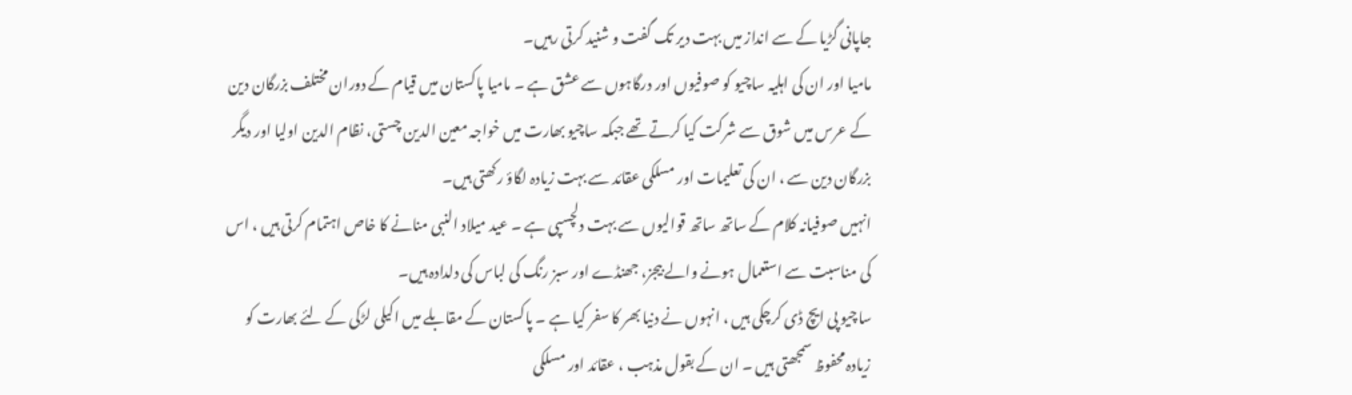جاپانی گڑیا کے سے انداز میں بہت دیر تک گفت و شنید کرتی رہیں۔
مامیا اور ان کی اہلیہ ساچیو کو صوفیوں اور درگاہوں سے عشق ہے ۔ مامیا پاکستان میں قیام کے دوران مختلف بزرگان دین کے عرس میں شوق سے شرکت کیا کرتے تھے جبکہ ساچیو بھارت میں خواجہ معین الدین چستی، نظام الدین اولیا اور دیگر بزرگان دین سے ، ان کی تعلیمات اور مسلکی عقائد سے بہت زیادہ لگاؤ رکھتی ہیں۔
انہیں صوفیانہ کلام کے ساتھ ساتھ قوالیوں سے بہت دلچسپی ہے ۔ عید میلاد النبی منانے کا خاص اہتمام کرتی ہیں ، اس کی مناسبت سے استعمال ہونے والے بیجز، جھنڈے اور سبز رنگ کی لباس کی دلدادہ ہیں۔
ساچیو پی ایچ ڈی کرچکی ہیں ، انہوں نے دنیا بھر کا سفر کیا ہے ۔ پاکستان کے مقابلے میں اکیلی لڑکی کے لئے بھارت کو زیادہ محفوظ سمجھتی ہیں ۔ ان کے بقول مذہب ، عقائد اور مسلکی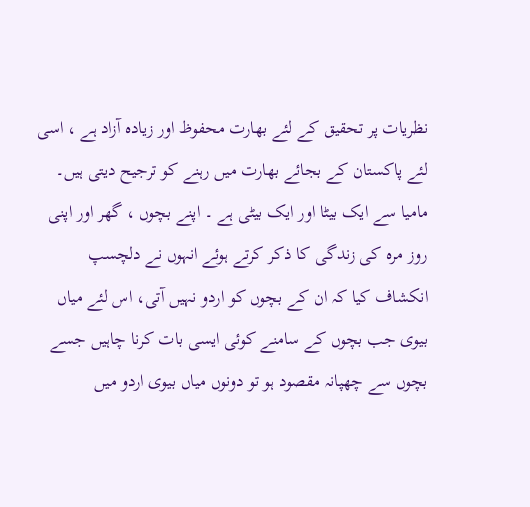نظریات پر تحقیق کے لئے بھارت محفوظ اور زیادہ آزاد ہے ، اسی لئے پاکستان کے بجائے بھارت میں رہنے کو ترجیح دیتی ہیں۔
مامیا سے ایک بیٹا اور ایک بیٹی ہے ۔ اپنے بچوں ، گھر اور اپنی روز مرہ کی زندگی کا ذکر کرتے ہوئے انہوں نے دلچسپ انکشاف کیا کہ ان کے بچوں کو اردو نہیں آتی، اس لئے میاں بیوی جب بچوں کے سامنے کوئی ایسی بات کرنا چاہیں جسے بچوں سے چھپانہ مقصود ہو تو دونوں میاں بیوی اردو میں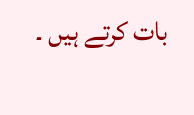بات کرتے ہیں ۔